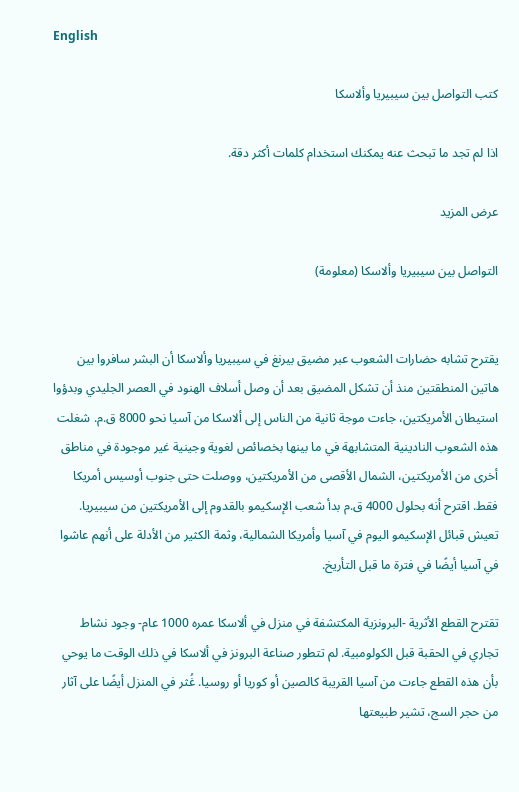English

كتب التواصل بين سيبيريا وألاسكا

اذا لم تجد ما تبحث عنه يمكنك استخدام كلمات أكثر دقة.

عرض المزيد

التواصل بين سيبيريا وألاسكا (معلومة)


يقترح تشابه حضارات الشعوب عبر مضيق بيرنغ في سيبيريا وألاسكا أن البشر سافروا بين هاتين المنطقتين منذ أن تشكل المضيق بعد أن وصل أسلاف الهنود في العصر الجليدي وبدؤوا استيطان الأمريكتين، جاءت موجة ثانية من الناس إلى ألاسكا من آسيا نحو 8000 ق.م. شغلت هذه الشعوب النادينية المتشابهة في ما بينها بخصائص لغوية وجينية غير موجودة في مناطق أخرى من الأمريكتين، الشمال الأقصى من الأمريكتين، ووصلت حتى جنوب أوسيس أمريكا فقط. اقترح أنه بحلول 4000 ق.م بدأ شعب الإسكيمو بالقدوم إلى الأمريكتين من سيبيريا. تعيش قبائل الإسكيمو اليوم في آسيا وأمريكا الشمالية، وثمة الكثير من الأدلة على أنهم عاشوا في آسيا أيضًا في فترة ما قبل التأريخ.

تقترح القطع الأثرية -البرونزية المكتشفة في منزل في ألاسكا عمره 1000 عام- وجود نشاط تجاري في الحقبة قبل الكولومبية. لم تتطور صناعة البرونز في ألاسكا في ذلك الوقت ما يوحي بأن هذه القطع جاءت من آسيا القريبة كالصين أو كوريا أو روسيا. غُثر في المنزل أيضًا على آثار من حجر السج، تشير طبيعتها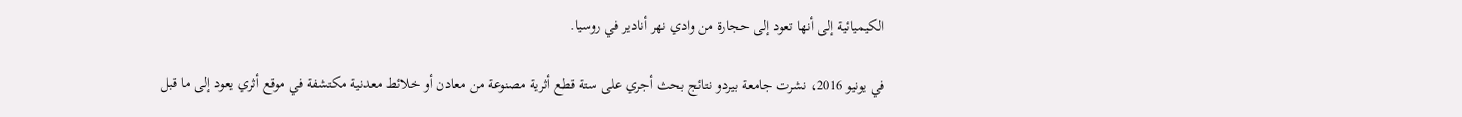الكيميائية إلى أنها تعود إلى حجارة من وادي نهر أنادير في روسيا.

في يونيو 2016، نشرت جامعة بيردو نتائج بحث أجري على ستة قطع أثرية مصنوعة من معادن أو خلائط معدنية مكتشفة في موقع أثري يعود إلى ما قبل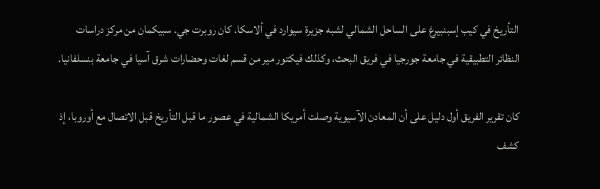التأريخ في كيب إسبنبيرغ على الساحل الشمالي لشبه جزيرة سيوارد في ألاسكا. كان روبرت جي. سبيكمان من مركز دراسات النظائر التطبيقية في جامعة جورجيا في فريق البحث، وكذلك فيكتور مير من قسم لغات وحضارات شرق آسيا في جامعة بنسلفانيا.

كان تقرير الفريق أول دليل على أن المعادن الآسيوية وصلت أمريكا الشمالية في عصور ما قبل التأريخ قبل الاتصال مع أوروبا، إذ كشف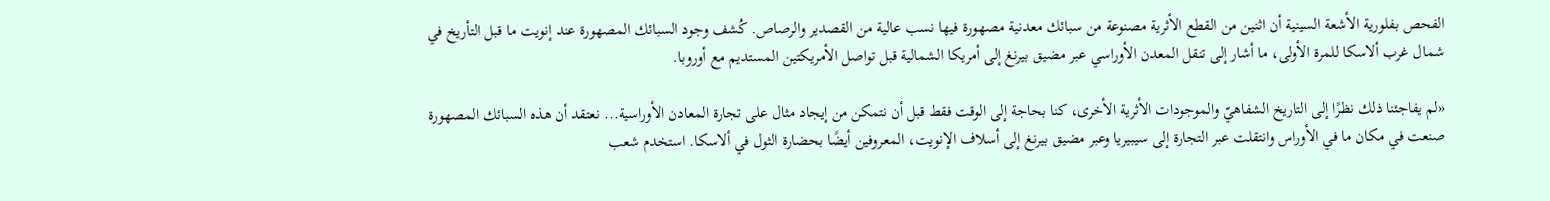الفحص بفلورية الأشعة السينية أن اثنين من القطع الأثرية مصنوعة من سبائك معدنية مصهورة فيها نسب عالية من القصدير والرصاص. كُشف وجود السبائك المصهورة عند إنويت ما قبل التأريخ في شمال غرب ألاسكا للمرة الأولى، ما أشار إلى تنقل المعدن الأوراسي عبر مضيق بيرنغ إلى أمريكا الشمالية قبل تواصل الأمريكتين المستديم مع أوروبا.

«لم يفاجئنا ذلك نظرًا إلى التاريخ الشفاهيّ والموجودات الأثرية الأخرى، كنا بحاجة إلى الوقت فقط قبل أن نتمكن من إيجاد مثال على تجارة المعادن الأوراسية... نعتقد أن هذه السبائك المصهورة صنعت في مكان ما في الأوراس وانتقلت عبر التجارة إلى سيبيريا وعبر مضيق بيرنغ إلى أسلاف الإنويت، المعروفين أيضًا بحضارة الثول في ألاسكا. استخدم شعب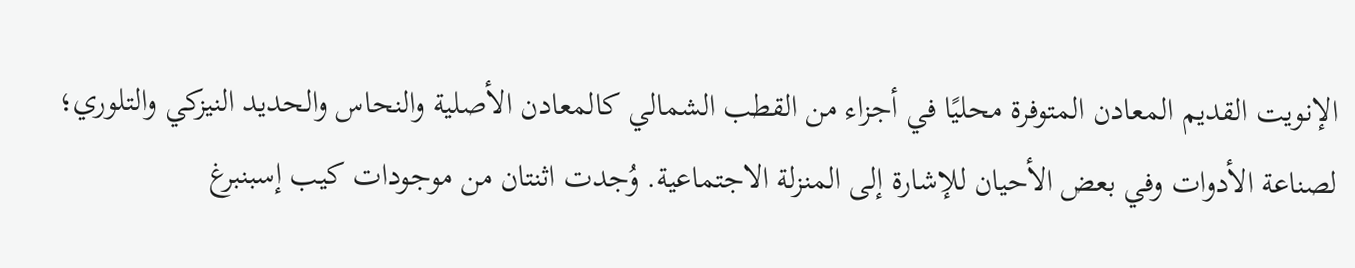الإنويت القديم المعادن المتوفرة محليًا في أجزاء من القطب الشمالي كالمعادن الأصلية والنحاس والحديد النيزكي والتلوري؛ لصناعة الأدوات وفي بعض الأحيان للإشارة إلى المنزلة الاجتماعية. وُجدت اثنتان من موجودات كيب إسبنبرغ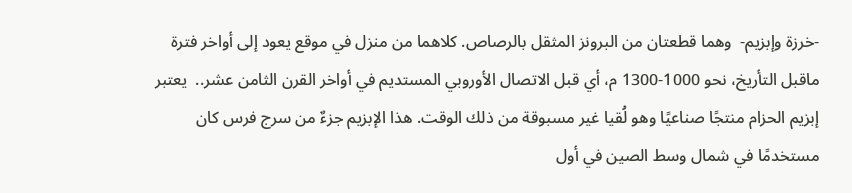-خرزة وإبزيم-  وهما قطعتان من البرونز المثقل بالرصاص. كلاهما من منزل في موقع يعود إلى أواخر فترة ماقبل التأريخ، نحو 1000-1300 م، أي قبل الاتصال الأوروبي المستديم في أواخر القرن الثامن عشر..  يعتبر إبزيم الحزام منتجًا صناعيًا وهو لُقيا غير مسبوقة من ذلك الوقت. هذا الإبزيم جزءٌ من سرج فرس كان مستخدمًا في شمال وسط الصين في أول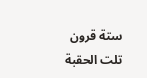ستة قرون تلت الحقبة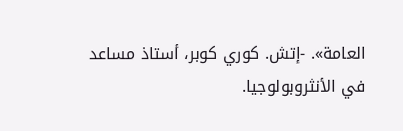العامة». -إتش. كوري كوبر، أستاذ مساعد في الأنثروبولوجيا.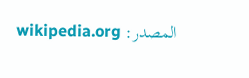المصدر: wikipedia.org